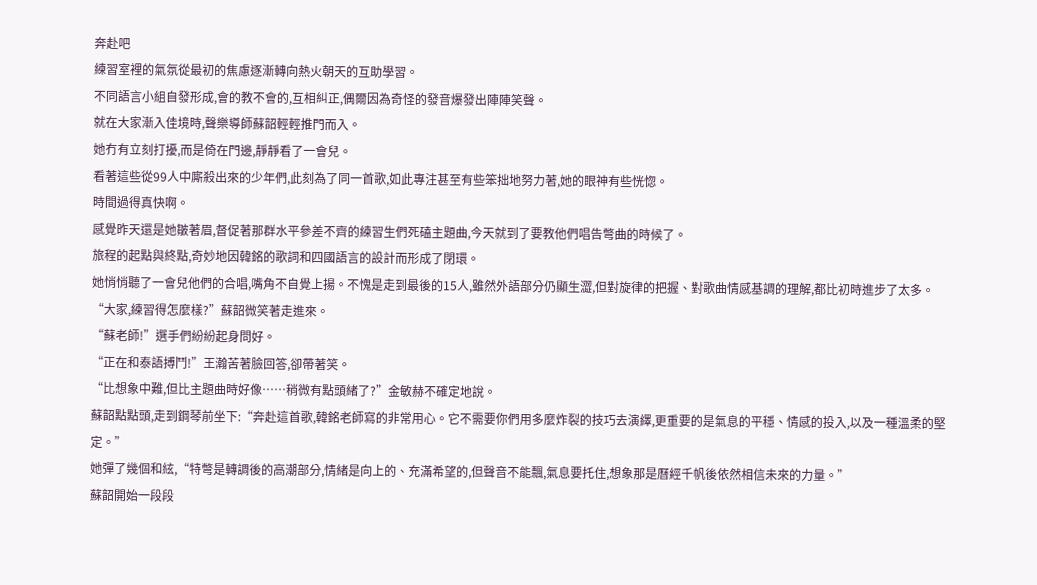奔赴吧
練習室裡的氣氛從最初的焦慮逐漸轉向熱火朝天的互助學習。
不同語言小組自發形成,會的教不會的,互相糾正,偶爾因為奇怪的發音爆發出陣陣笑聲。
就在大家漸入佳境時,聲樂導師蘇韶輕輕推門而入。
她冇有立刻打擾,而是倚在門邊,靜靜看了一會兒。
看著這些從99人中廝殺出來的少年們,此刻為了同一首歌,如此專注甚至有些笨拙地努力著,她的眼神有些恍惚。
時間過得真快啊。
感覺昨天還是她皺著眉,督促著那群水平參差不齊的練習生們死磕主題曲,今天就到了要教他們唱告彆曲的時候了。
旅程的起點與終點,奇妙地因韓銘的歌詞和四國語言的設計而形成了閉環。
她悄悄聽了一會兒他們的合唱,嘴角不自覺上揚。不愧是走到最後的15人,雖然外語部分仍顯生澀,但對旋律的把握、對歌曲情感基調的理解,都比初時進步了太多。
“大家,練習得怎麼樣?”蘇韶微笑著走進來。
“蘇老師!”選手們紛紛起身問好。
“正在和泰語搏鬥!”王瀚苦著臉回答,卻帶著笑。
“比想象中難,但比主題曲時好像……稍微有點頭緒了?”金敏赫不確定地說。
蘇韶點點頭,走到鋼琴前坐下:“奔赴這首歌,韓銘老師寫的非常用心。它不需要你們用多麼炸裂的技巧去演繹,更重要的是氣息的平穩、情感的投入,以及一種溫柔的堅定。”
她彈了幾個和絃,“特彆是轉調後的高潮部分,情緒是向上的、充滿希望的,但聲音不能飄,氣息要托住,想象那是曆經千帆後依然相信未來的力量。”
蘇韶開始一段段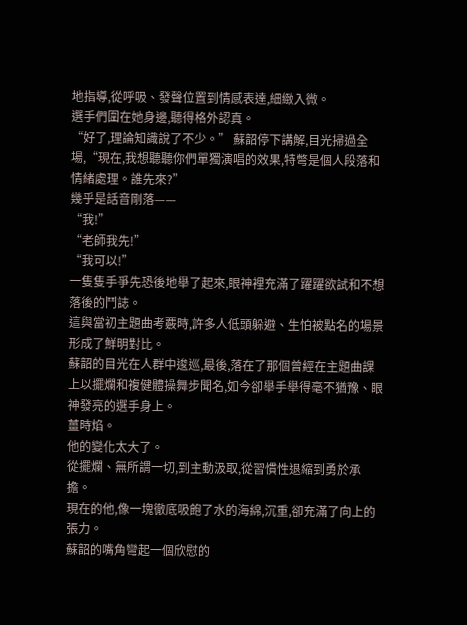地指導,從呼吸、發聲位置到情感表達,細緻入微。
選手們圍在她身邊,聽得格外認真。
“好了,理論知識說了不少。” 蘇韶停下講解,目光掃過全場,“現在,我想聽聽你們單獨演唱的效果,特彆是個人段落和情緒處理。誰先來?”
幾乎是話音剛落——
“我!”
“老師我先!”
“我可以!”
一隻隻手爭先恐後地舉了起來,眼神裡充滿了躍躍欲試和不想落後的鬥誌。
這與當初主題曲考覈時,許多人低頭躲避、生怕被點名的場景形成了鮮明對比。
蘇韶的目光在人群中逡巡,最後,落在了那個曾經在主題曲課上以擺爛和複健體操舞步聞名,如今卻舉手舉得毫不猶豫、眼神發亮的選手身上。
薑時焰。
他的變化太大了。
從擺爛、無所謂一切,到主動汲取,從習慣性退縮到勇於承擔。
現在的他,像一塊徹底吸飽了水的海綿,沉重,卻充滿了向上的張力。
蘇韶的嘴角彎起一個欣慰的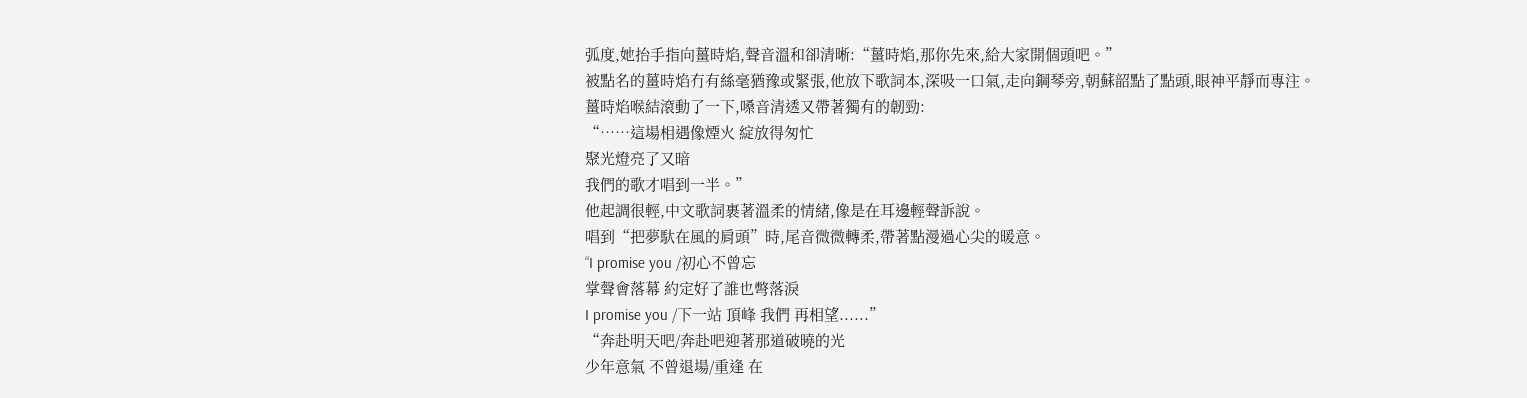弧度,她抬手指向薑時焰,聲音溫和卻清晰:“薑時焰,那你先來,給大家開個頭吧。”
被點名的薑時焰冇有絲毫猶豫或緊張,他放下歌詞本,深吸一口氣,走向鋼琴旁,朝蘇韶點了點頭,眼神平靜而專注。
薑時焰喉結滾動了一下,嗓音清透又帶著獨有的韌勁:
“……這場相遇像煙火 綻放得匆忙
聚光燈亮了又暗
我們的歌才唱到一半。”
他起調很輕,中文歌詞裹著溫柔的情緒,像是在耳邊輕聲訴說。
唱到“把夢馱在風的肩頭”時,尾音微微轉柔,帶著點漫過心尖的暖意。
“I promise you /初心不曾忘
掌聲會落幕 約定好了誰也彆落淚
I promise you /下一站 頂峰 我們 再相望......”
“奔赴明天吧/奔赴吧迎著那道破曉的光
少年意氣 不曾退場/重逢 在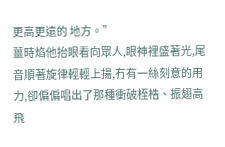更高更遠的 地方。”
薑時焰他抬眼看向眾人,眼神裡盛著光,尾音順著旋律輕輕上揚,冇有一絲刻意的用力,卻偏偏唱出了那種衝破桎梏、振翅高飛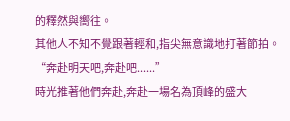的釋然與嚮往。
其他人不知不覺跟著輕和,指尖無意識地打著節拍。
“奔赴明天吧,奔赴吧......”
時光推著他們奔赴,奔赴一場名為頂峰的盛大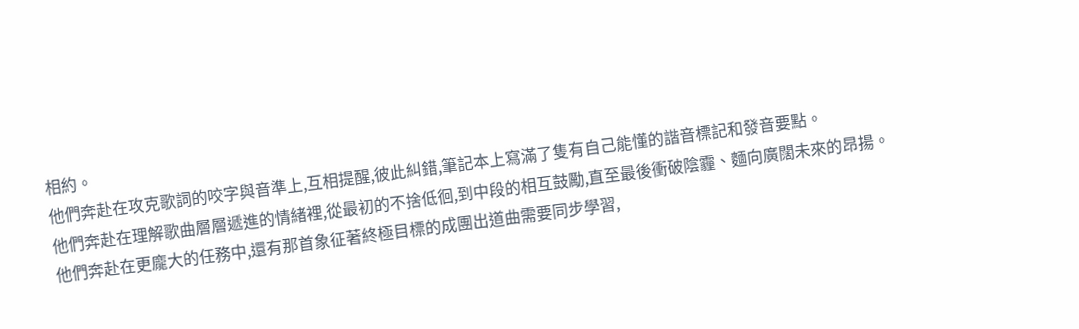相約。
他們奔赴在攻克歌詞的咬字與音準上,互相提醒,彼此糾錯,筆記本上寫滿了隻有自己能懂的諧音標記和發音要點。
他們奔赴在理解歌曲層層遞進的情緒裡,從最初的不捨低徊,到中段的相互鼓勵,直至最後衝破陰霾、麵向廣闊未來的昂揚。
他們奔赴在更龐大的任務中,還有那首象征著終極目標的成團出道曲需要同步學習,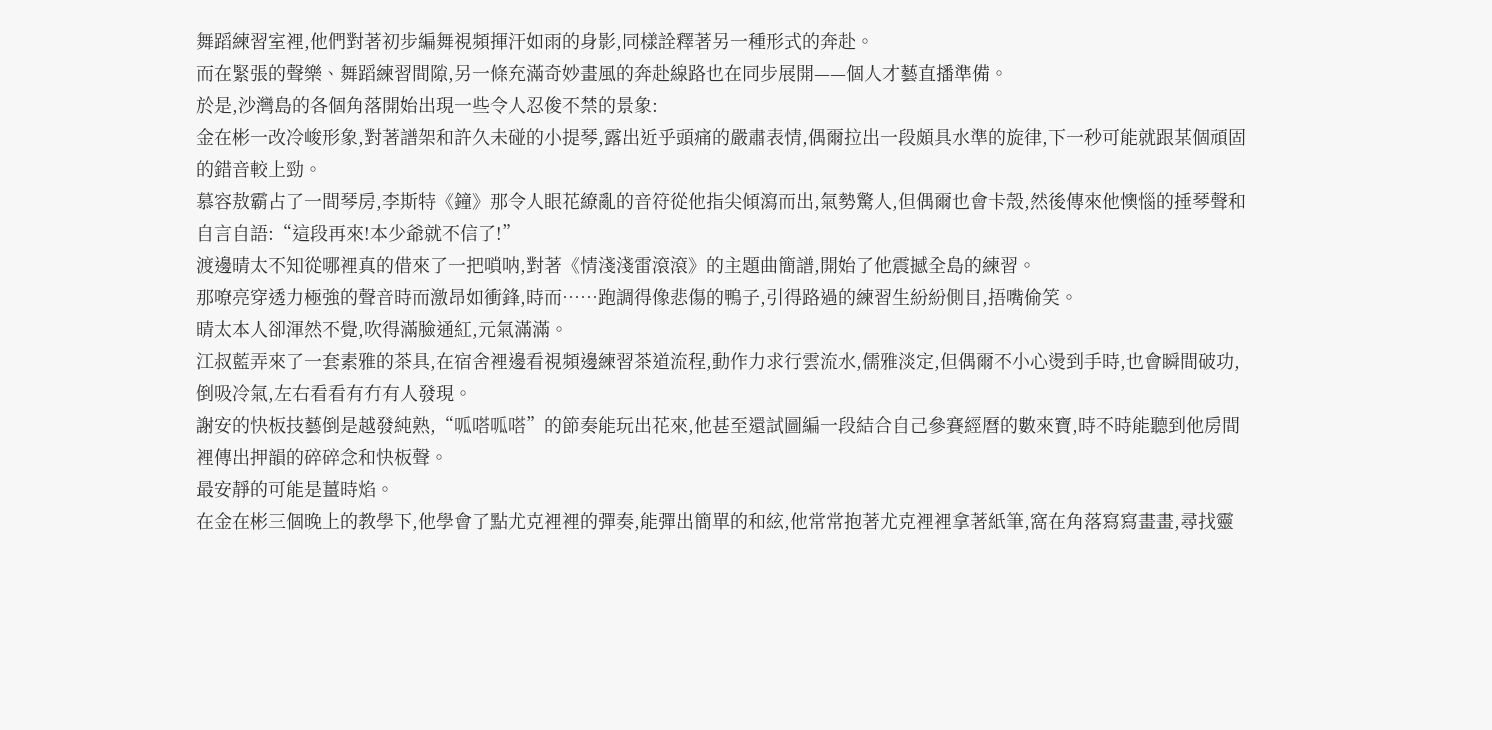舞蹈練習室裡,他們對著初步編舞視頻揮汗如雨的身影,同樣詮釋著另一種形式的奔赴。
而在緊張的聲樂、舞蹈練習間隙,另一條充滿奇妙畫風的奔赴線路也在同步展開——個人才藝直播準備。
於是,沙灣島的各個角落開始出現一些令人忍俊不禁的景象:
金在彬一改冷峻形象,對著譜架和許久未碰的小提琴,露出近乎頭痛的嚴肅表情,偶爾拉出一段頗具水準的旋律,下一秒可能就跟某個頑固的錯音較上勁。
慕容敖霸占了一間琴房,李斯特《鐘》那令人眼花繚亂的音符從他指尖傾瀉而出,氣勢驚人,但偶爾也會卡殼,然後傳來他懊惱的捶琴聲和自言自語:“這段再來!本少爺就不信了!”
渡邊晴太不知從哪裡真的借來了一把嗩呐,對著《情淺淺雷滾滾》的主題曲簡譜,開始了他震撼全島的練習。
那嘹亮穿透力極強的聲音時而激昂如衝鋒,時而……跑調得像悲傷的鴨子,引得路過的練習生紛紛側目,捂嘴偷笑。
晴太本人卻渾然不覺,吹得滿臉通紅,元氣滿滿。
江叔藍弄來了一套素雅的茶具,在宿舍裡邊看視頻邊練習茶道流程,動作力求行雲流水,儒雅淡定,但偶爾不小心燙到手時,也會瞬間破功,倒吸冷氣,左右看看有冇有人發現。
謝安的快板技藝倒是越發純熟,“呱嗒呱嗒”的節奏能玩出花來,他甚至還試圖編一段結合自己參賽經曆的數來寶,時不時能聽到他房間裡傳出押韻的碎碎念和快板聲。
最安靜的可能是薑時焰。
在金在彬三個晚上的教學下,他學會了點尤克裡裡的彈奏,能彈出簡單的和絃,他常常抱著尤克裡裡拿著紙筆,窩在角落寫寫畫畫,尋找靈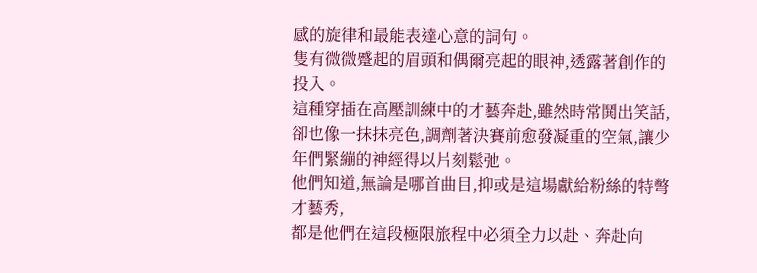感的旋律和最能表達心意的詞句。
隻有微微蹙起的眉頭和偶爾亮起的眼神,透露著創作的投入。
這種穿插在高壓訓練中的才藝奔赴,雖然時常鬨出笑話,卻也像一抹抹亮色,調劑著決賽前愈發凝重的空氣,讓少年們緊繃的神經得以片刻鬆弛。
他們知道,無論是哪首曲目,抑或是這場獻給粉絲的特彆才藝秀,
都是他們在這段極限旅程中必須全力以赴、奔赴向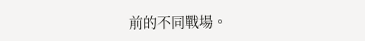前的不同戰場。